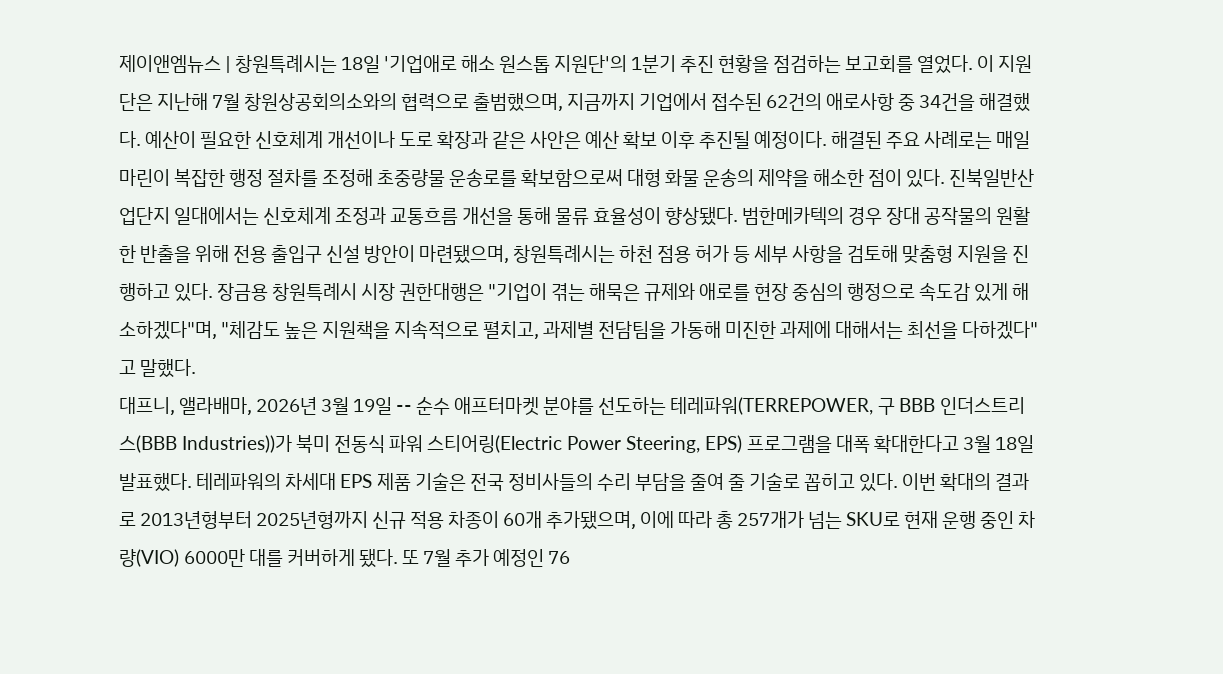제이앤엠뉴스 | 창원특례시는 18일 '기업애로 해소 원스톱 지원단'의 1분기 추진 현황을 점검하는 보고회를 열었다. 이 지원단은 지난해 7월 창원상공회의소와의 협력으로 출범했으며, 지금까지 기업에서 접수된 62건의 애로사항 중 34건을 해결했다. 예산이 필요한 신호체계 개선이나 도로 확장과 같은 사안은 예산 확보 이후 추진될 예정이다. 해결된 주요 사례로는 매일마린이 복잡한 행정 절차를 조정해 초중량물 운송로를 확보함으로써 대형 화물 운송의 제약을 해소한 점이 있다. 진북일반산업단지 일대에서는 신호체계 조정과 교통흐름 개선을 통해 물류 효율성이 향상됐다. 범한메카텍의 경우 장대 공작물의 원활한 반출을 위해 전용 출입구 신설 방안이 마련됐으며, 창원특례시는 하천 점용 허가 등 세부 사항을 검토해 맞춤형 지원을 진행하고 있다. 장금용 창원특례시 시장 권한대행은 "기업이 겪는 해묵은 규제와 애로를 현장 중심의 행정으로 속도감 있게 해소하겠다"며, "체감도 높은 지원책을 지속적으로 펼치고, 과제별 전담팀을 가동해 미진한 과제에 대해서는 최선을 다하겠다"고 말했다.
대프니, 앨라배마, 2026년 3월 19일 -- 순수 애프터마켓 분야를 선도하는 테레파워(TERREPOWER, 구 BBB 인더스트리스(BBB Industries))가 북미 전동식 파워 스티어링(Electric Power Steering, EPS) 프로그램을 대폭 확대한다고 3월 18일 발표했다. 테레파워의 차세대 EPS 제품 기술은 전국 정비사들의 수리 부담을 줄여 줄 기술로 꼽히고 있다. 이번 확대의 결과로 2013년형부터 2025년형까지 신규 적용 차종이 60개 추가됐으며, 이에 따라 총 257개가 넘는 SKU로 현재 운행 중인 차량(VIO) 6000만 대를 커버하게 됐다. 또 7월 추가 예정인 76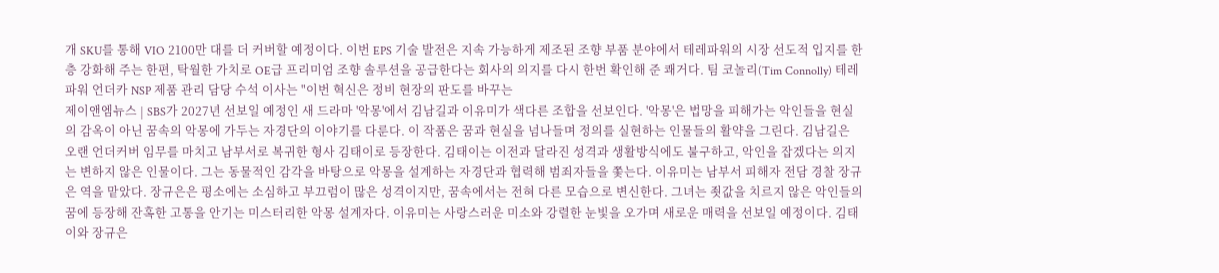개 SKU를 통해 VIO 2100만 대를 더 커버할 예정이다. 이번 EPS 기술 발전은 지속 가능하게 제조된 조향 부품 분야에서 테레파워의 시장 선도적 입지를 한층 강화해 주는 한편, 탁월한 가치로 OE급 프리미엄 조향 솔루션을 공급한다는 회사의 의지를 다시 한번 확인해 준 쾌거다. 팀 코놀리(Tim Connolly) 테레파워 언더카 NSP 제품 관리 담당 수석 이사는 "이번 혁신은 정비 현장의 판도를 바꾸는
제이앤엠뉴스 | SBS가 2027년 선보일 예정인 새 드라마 '악몽'에서 김남길과 이유미가 색다른 조합을 선보인다. '악몽'은 법망을 피해가는 악인들을 현실의 감옥이 아닌 꿈속의 악몽에 가두는 자경단의 이야기를 다룬다. 이 작품은 꿈과 현실을 넘나들며 정의를 실현하는 인물들의 활약을 그린다. 김남길은 오랜 언더커버 임무를 마치고 남부서로 복귀한 형사 김태이로 등장한다. 김태이는 이전과 달라진 성격과 생활방식에도 불구하고, 악인을 잡겠다는 의지는 변하지 않은 인물이다. 그는 동물적인 감각을 바탕으로 악몽을 설계하는 자경단과 협력해 범죄자들을 쫓는다. 이유미는 남부서 피해자 전담 경찰 장규은 역을 맡았다. 장규은은 평소에는 소심하고 부끄럼이 많은 성격이지만, 꿈속에서는 전혀 다른 모습으로 변신한다. 그녀는 죗값을 치르지 않은 악인들의 꿈에 등장해 잔혹한 고통을 안기는 미스터리한 악몽 설계자다. 이유미는 사랑스러운 미소와 강렬한 눈빛을 오가며 새로운 매력을 선보일 예정이다. 김태이와 장규은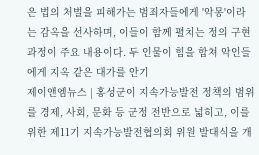은 법의 처벌을 피해가는 범죄자들에게 '악몽'이라는 감옥을 선사하며, 이들이 함께 펼치는 정의 구현 과정이 주요 내용이다. 두 인물이 힘을 합쳐 악인들에게 지옥 같은 대가를 안기
제이앤엠뉴스 | 홍성군이 지속가능발전 정책의 범위를 경제, 사회, 문화 등 군정 전반으로 넓히고, 이를 위한 제11기 지속가능발전협의회 위원 발대식을 개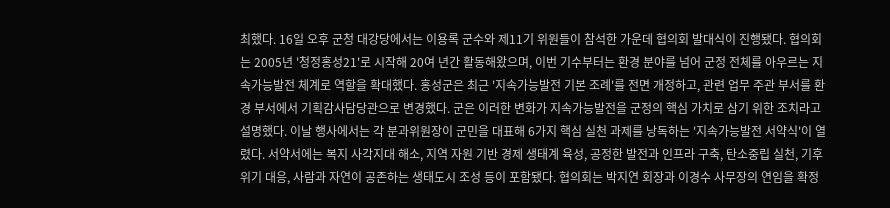최했다. 16일 오후 군청 대강당에서는 이용록 군수와 제11기 위원들이 참석한 가운데 협의회 발대식이 진행됐다. 협의회는 2005년 '청정홍성21'로 시작해 20여 년간 활동해왔으며, 이번 기수부터는 환경 분야를 넘어 군정 전체를 아우르는 지속가능발전 체계로 역할을 확대했다. 홍성군은 최근 '지속가능발전 기본 조례'를 전면 개정하고, 관련 업무 주관 부서를 환경 부서에서 기획감사담당관으로 변경했다. 군은 이러한 변화가 지속가능발전을 군정의 핵심 가치로 삼기 위한 조치라고 설명했다. 이날 행사에서는 각 분과위원장이 군민을 대표해 6가지 핵심 실천 과제를 낭독하는 '지속가능발전 서약식'이 열렸다. 서약서에는 복지 사각지대 해소, 지역 자원 기반 경제 생태계 육성, 공정한 발전과 인프라 구축, 탄소중립 실천, 기후위기 대응, 사람과 자연이 공존하는 생태도시 조성 등이 포함됐다. 협의회는 박지연 회장과 이경수 사무장의 연임을 확정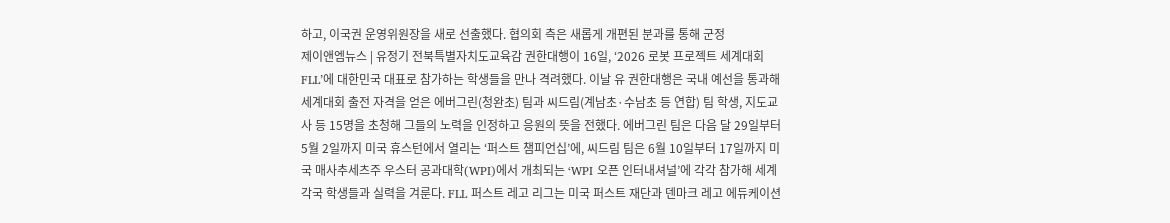하고, 이국권 운영위원장을 새로 선출했다. 협의회 측은 새롭게 개편된 분과를 통해 군정
제이앤엠뉴스 | 유정기 전북특별자치도교육감 권한대행이 16일, ‘2026 로봇 프로젝트 세계대회 FLL’에 대한민국 대표로 참가하는 학생들을 만나 격려했다. 이날 유 권한대행은 국내 예선을 통과해 세계대회 출전 자격을 얻은 에버그린(청완초) 팀과 씨드림(계남초·수남초 등 연합) 팀 학생, 지도교사 등 15명을 초청해 그들의 노력을 인정하고 응원의 뜻을 전했다. 에버그린 팀은 다음 달 29일부터 5월 2일까지 미국 휴스턴에서 열리는 ‘퍼스트 챔피언십’에, 씨드림 팀은 6월 10일부터 17일까지 미국 매사추세츠주 우스터 공과대학(WPI)에서 개최되는 ‘WPI 오픈 인터내셔널’에 각각 참가해 세계 각국 학생들과 실력을 겨룬다. FLL 퍼스트 레고 리그는 미국 퍼스트 재단과 덴마크 레고 에듀케이션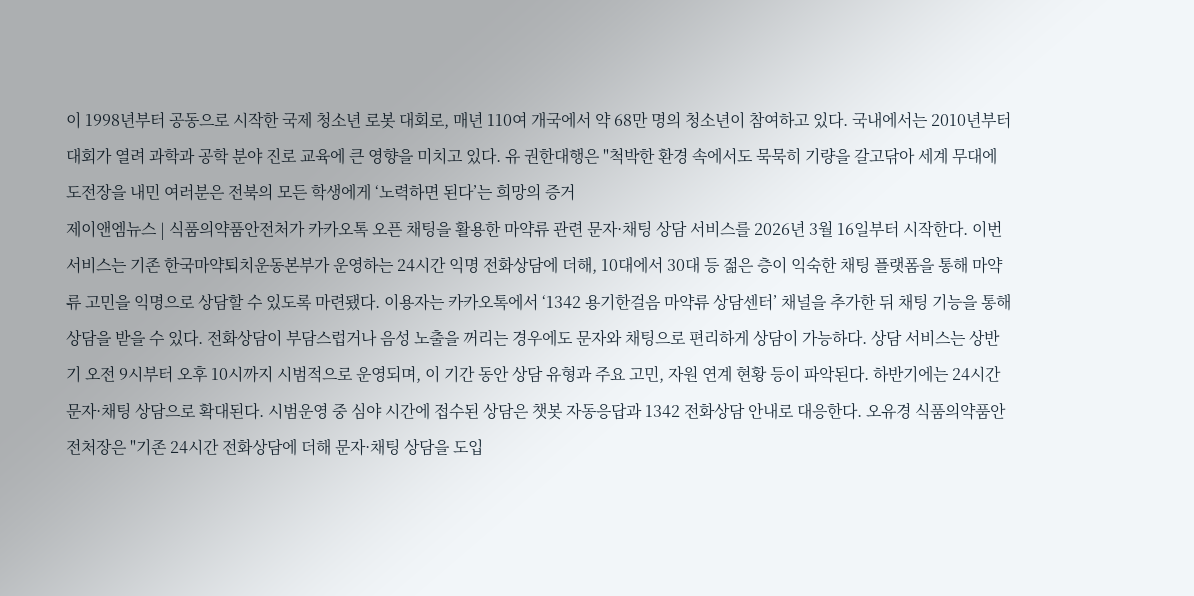이 1998년부터 공동으로 시작한 국제 청소년 로봇 대회로, 매년 110여 개국에서 약 68만 명의 청소년이 참여하고 있다. 국내에서는 2010년부터 대회가 열려 과학과 공학 분야 진로 교육에 큰 영향을 미치고 있다. 유 권한대행은 "척박한 환경 속에서도 묵묵히 기량을 갈고닦아 세계 무대에 도전장을 내민 여러분은 전북의 모든 학생에게 ‘노력하면 된다’는 희망의 증거
제이앤엠뉴스 | 식품의약품안전처가 카카오톡 오픈 채팅을 활용한 마약류 관련 문자·채팅 상담 서비스를 2026년 3월 16일부터 시작한다. 이번 서비스는 기존 한국마약퇴치운동본부가 운영하는 24시간 익명 전화상담에 더해, 10대에서 30대 등 젊은 층이 익숙한 채팅 플랫폼을 통해 마약류 고민을 익명으로 상담할 수 있도록 마련됐다. 이용자는 카카오톡에서 ‘1342 용기한걸음 마약류 상담센터’ 채널을 추가한 뒤 채팅 기능을 통해 상담을 받을 수 있다. 전화상담이 부담스럽거나 음성 노출을 꺼리는 경우에도 문자와 채팅으로 편리하게 상담이 가능하다. 상담 서비스는 상반기 오전 9시부터 오후 10시까지 시범적으로 운영되며, 이 기간 동안 상담 유형과 주요 고민, 자원 연계 현황 등이 파악된다. 하반기에는 24시간 문자·채팅 상담으로 확대된다. 시범운영 중 심야 시간에 접수된 상담은 챗봇 자동응답과 1342 전화상담 안내로 대응한다. 오유경 식품의약품안전처장은 "기존 24시간 전화상담에 더해 문자·채팅 상담을 도입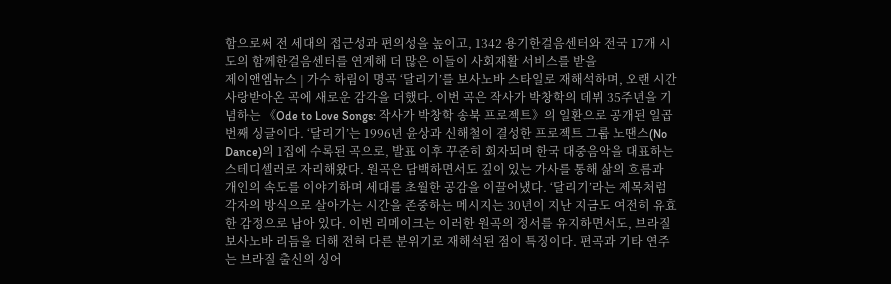함으로써 전 세대의 접근성과 편의성을 높이고, 1342 용기한걸음센터와 전국 17개 시도의 함께한걸음센터를 연계해 더 많은 이들이 사회재활 서비스를 받을
제이앤엠뉴스 | 가수 하림이 명곡 ‘달리기’를 보사노바 스타일로 재해석하며, 오랜 시간 사랑받아온 곡에 새로운 감각을 더했다. 이번 곡은 작사가 박창학의 데뷔 35주년을 기념하는 《Ode to Love Songs: 작사가 박창학 송북 프로젝트》의 일환으로 공개된 일곱 번째 싱글이다. ‘달리기’는 1996년 윤상과 신해철이 결성한 프로젝트 그룹 노땐스(No Dance)의 1집에 수록된 곡으로, 발표 이후 꾸준히 회자되며 한국 대중음악을 대표하는 스테디셀러로 자리해왔다. 원곡은 담백하면서도 깊이 있는 가사를 통해 삶의 흐름과 개인의 속도를 이야기하며 세대를 초월한 공감을 이끌어냈다. ‘달리기’라는 제목처럼 각자의 방식으로 살아가는 시간을 존중하는 메시지는 30년이 지난 지금도 여전히 유효한 감정으로 남아 있다. 이번 리메이크는 이러한 원곡의 정서를 유지하면서도, 브라질 보사노바 리듬을 더해 전혀 다른 분위기로 재해석된 점이 특징이다. 편곡과 기타 연주는 브라질 출신의 싱어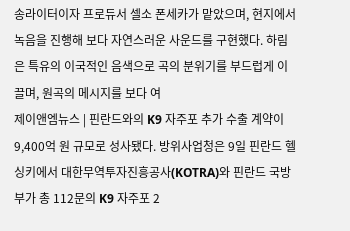송라이터이자 프로듀서 셀소 폰세카가 맡았으며, 현지에서 녹음을 진행해 보다 자연스러운 사운드를 구현했다. 하림은 특유의 이국적인 음색으로 곡의 분위기를 부드럽게 이끌며, 원곡의 메시지를 보다 여
제이앤엠뉴스 | 핀란드와의 K9 자주포 추가 수출 계약이 9,400억 원 규모로 성사됐다. 방위사업청은 9일 핀란드 헬싱키에서 대한무역투자진흥공사(KOTRA)와 핀란드 국방부가 총 112문의 K9 자주포 2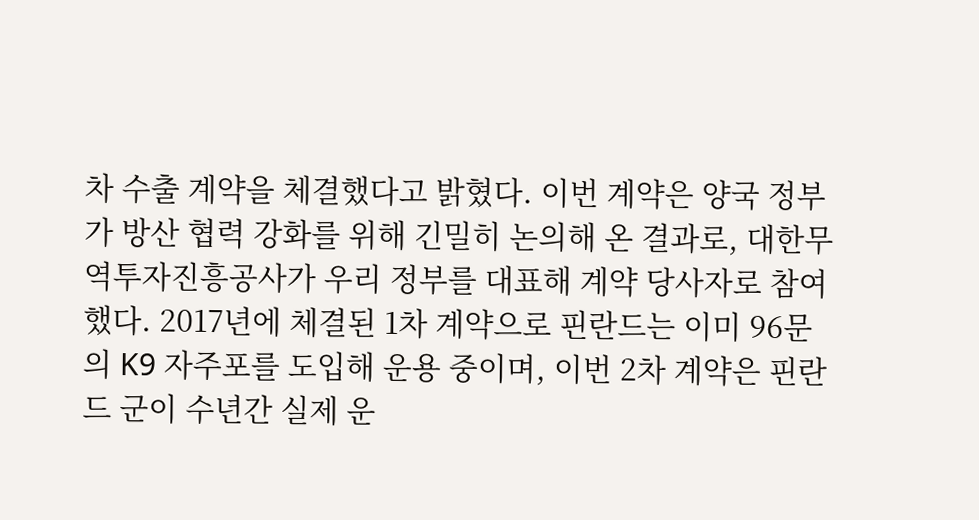차 수출 계약을 체결했다고 밝혔다. 이번 계약은 양국 정부가 방산 협력 강화를 위해 긴밀히 논의해 온 결과로, 대한무역투자진흥공사가 우리 정부를 대표해 계약 당사자로 참여했다. 2017년에 체결된 1차 계약으로 핀란드는 이미 96문의 K9 자주포를 도입해 운용 중이며, 이번 2차 계약은 핀란드 군이 수년간 실제 운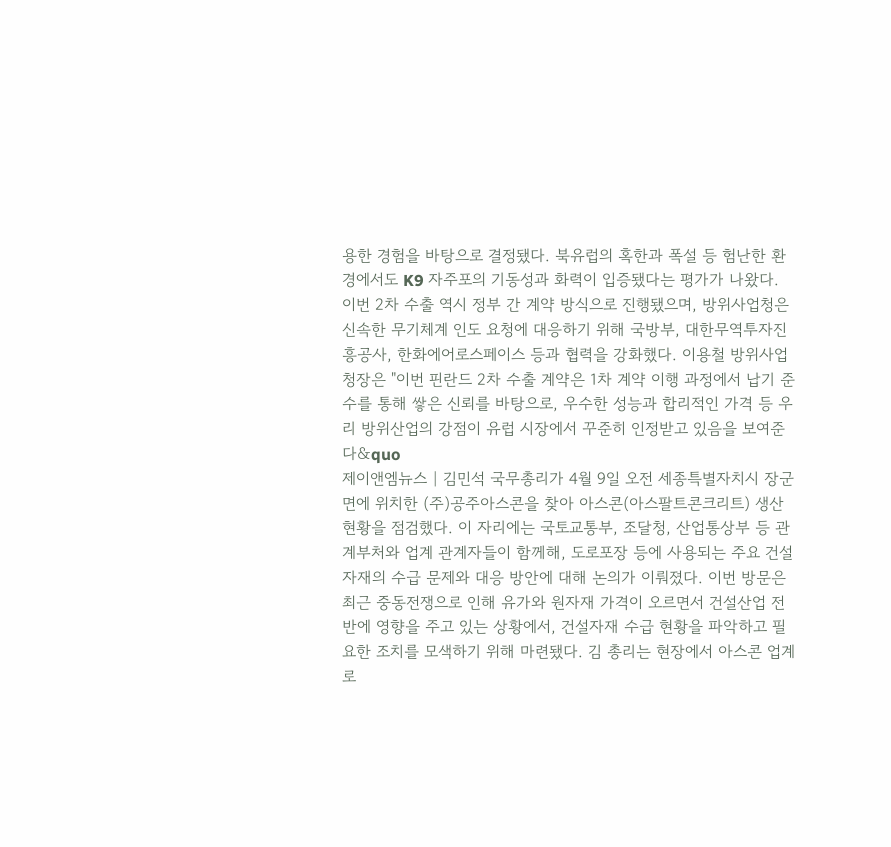용한 경험을 바탕으로 결정됐다. 북유럽의 혹한과 폭설 등 험난한 환경에서도 K9 자주포의 기동성과 화력이 입증됐다는 평가가 나왔다. 이번 2차 수출 역시 정부 간 계약 방식으로 진행됐으며, 방위사업청은 신속한 무기체계 인도 요청에 대응하기 위해 국방부, 대한무역투자진흥공사, 한화에어로스페이스 등과 협력을 강화했다. 이용철 방위사업청장은 "이번 핀란드 2차 수출 계약은 1차 계약 이행 과정에서 납기 준수를 통해 쌓은 신뢰를 바탕으로, 우수한 성능과 합리적인 가격 등 우리 방위산업의 강점이 유럽 시장에서 꾸준히 인정받고 있음을 보여준다&quo
제이앤엠뉴스 | 김민석 국무총리가 4월 9일 오전 세종특별자치시 장군면에 위치한 (주)공주아스콘을 찾아 아스콘(아스팔트콘크리트) 생산 현황을 점검했다. 이 자리에는 국토교통부, 조달청, 산업통상부 등 관계부처와 업계 관계자들이 함께해, 도로포장 등에 사용되는 주요 건설자재의 수급 문제와 대응 방안에 대해 논의가 이뤄졌다. 이번 방문은 최근 중동전쟁으로 인해 유가와 원자재 가격이 오르면서 건설산업 전반에 영향을 주고 있는 상황에서, 건설자재 수급 현황을 파악하고 필요한 조치를 모색하기 위해 마련됐다. 김 총리는 현장에서 아스콘 업계로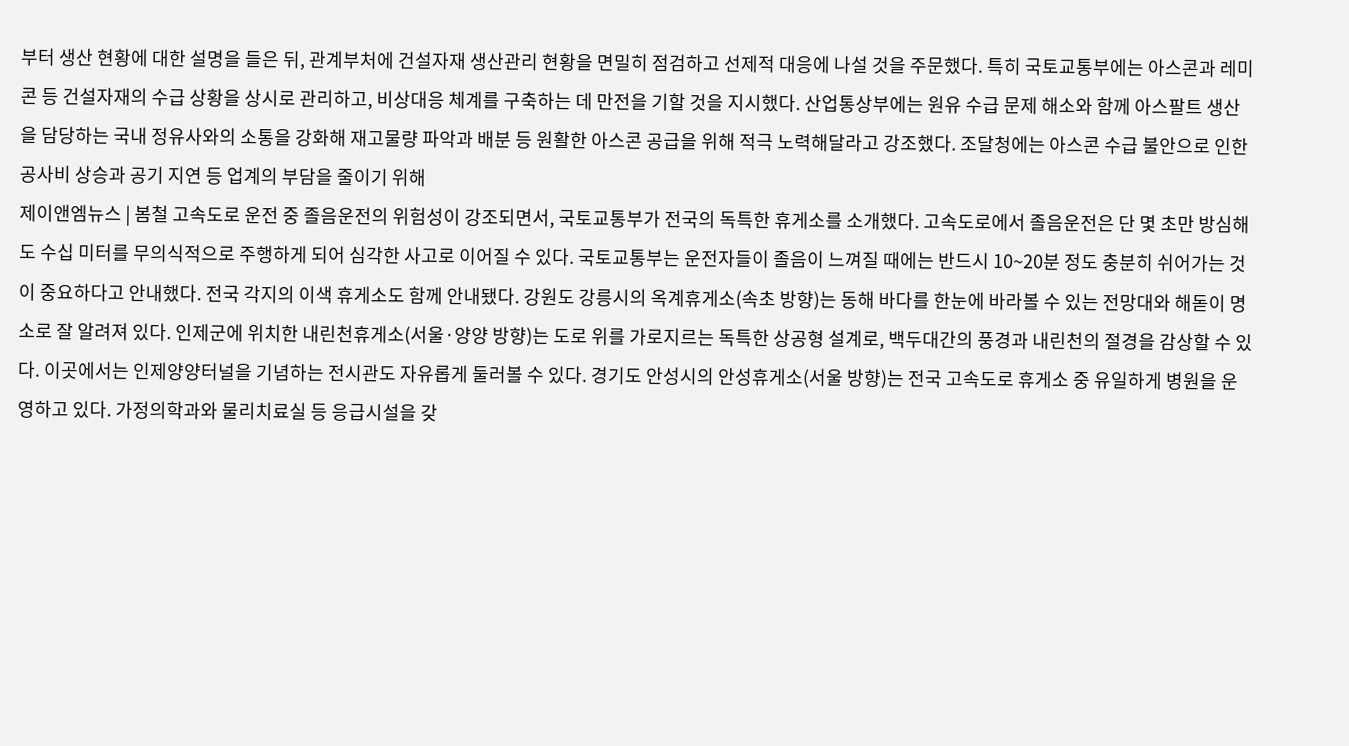부터 생산 현황에 대한 설명을 들은 뒤, 관계부처에 건설자재 생산관리 현황을 면밀히 점검하고 선제적 대응에 나설 것을 주문했다. 특히 국토교통부에는 아스콘과 레미콘 등 건설자재의 수급 상황을 상시로 관리하고, 비상대응 체계를 구축하는 데 만전을 기할 것을 지시했다. 산업통상부에는 원유 수급 문제 해소와 함께 아스팔트 생산을 담당하는 국내 정유사와의 소통을 강화해 재고물량 파악과 배분 등 원활한 아스콘 공급을 위해 적극 노력해달라고 강조했다. 조달청에는 아스콘 수급 불안으로 인한 공사비 상승과 공기 지연 등 업계의 부담을 줄이기 위해
제이앤엠뉴스 | 봄철 고속도로 운전 중 졸음운전의 위험성이 강조되면서, 국토교통부가 전국의 독특한 휴게소를 소개했다. 고속도로에서 졸음운전은 단 몇 초만 방심해도 수십 미터를 무의식적으로 주행하게 되어 심각한 사고로 이어질 수 있다. 국토교통부는 운전자들이 졸음이 느껴질 때에는 반드시 10~20분 정도 충분히 쉬어가는 것이 중요하다고 안내했다. 전국 각지의 이색 휴게소도 함께 안내됐다. 강원도 강릉시의 옥계휴게소(속초 방향)는 동해 바다를 한눈에 바라볼 수 있는 전망대와 해돋이 명소로 잘 알려져 있다. 인제군에 위치한 내린천휴게소(서울·양양 방향)는 도로 위를 가로지르는 독특한 상공형 설계로, 백두대간의 풍경과 내린천의 절경을 감상할 수 있다. 이곳에서는 인제양양터널을 기념하는 전시관도 자유롭게 둘러볼 수 있다. 경기도 안성시의 안성휴게소(서울 방향)는 전국 고속도로 휴게소 중 유일하게 병원을 운영하고 있다. 가정의학과와 물리치료실 등 응급시설을 갖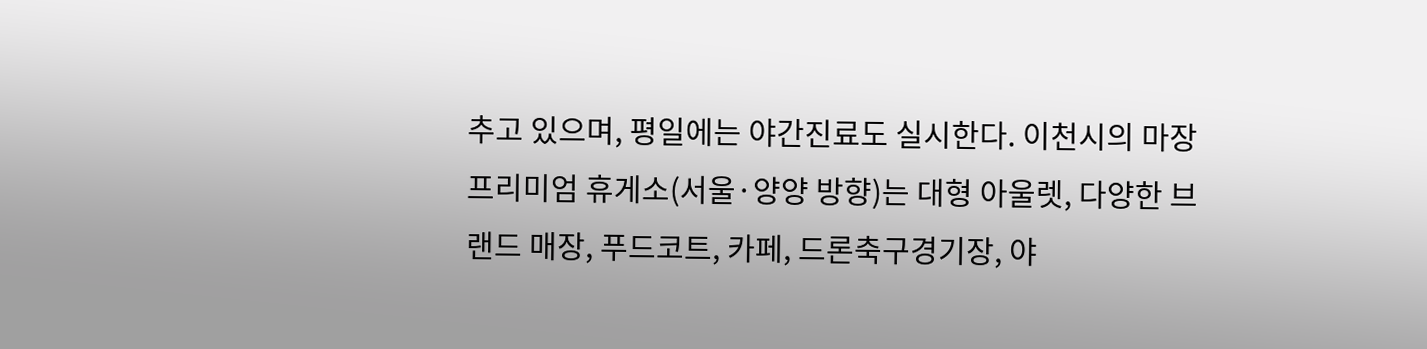추고 있으며, 평일에는 야간진료도 실시한다. 이천시의 마장 프리미엄 휴게소(서울·양양 방향)는 대형 아울렛, 다양한 브랜드 매장, 푸드코트, 카페, 드론축구경기장, 야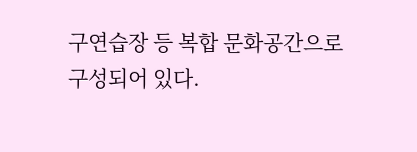구연습장 등 복합 문화공간으로 구성되어 있다.